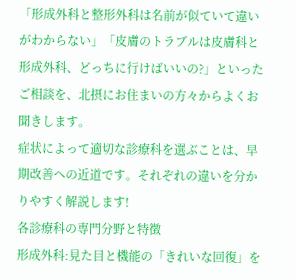「形成外科と整形外科は名前が似ていて違いがわからない」「皮膚のトラブルは皮膚科と形成外科、どっちに行けばいいの?」といったご相談を、北摂にお住まいの方々からよくお聞きします。
症状によって適切な診療科を選ぶことは、早期改善への近道です。それぞれの違いを分かりやすく解説します!
各診療科の専門分野と特徴
形成外科:見た目と機能の「きれいな回復」を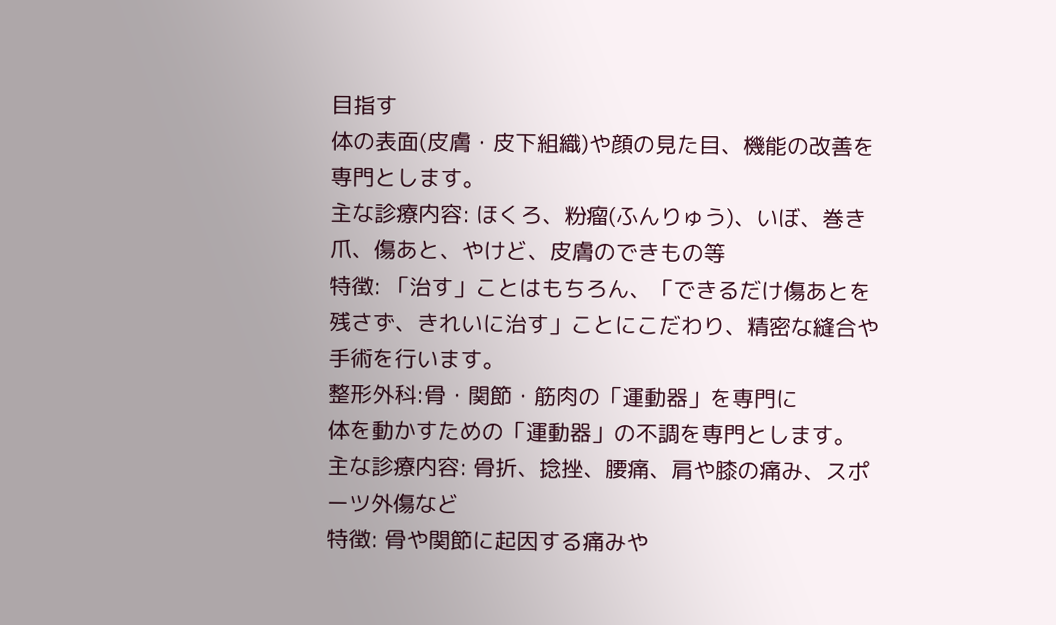目指す
体の表面(皮膚・皮下組織)や顔の見た目、機能の改善を専門とします。
主な診療内容: ほくろ、粉瘤(ふんりゅう)、いぼ、巻き爪、傷あと、やけど、皮膚のできもの等
特徴: 「治す」ことはもちろん、「できるだけ傷あとを残さず、きれいに治す」ことにこだわり、精密な縫合や手術を行います。
整形外科:骨・関節・筋肉の「運動器」を専門に
体を動かすための「運動器」の不調を専門とします。
主な診療内容: 骨折、捻挫、腰痛、肩や膝の痛み、スポーツ外傷など
特徴: 骨や関節に起因する痛みや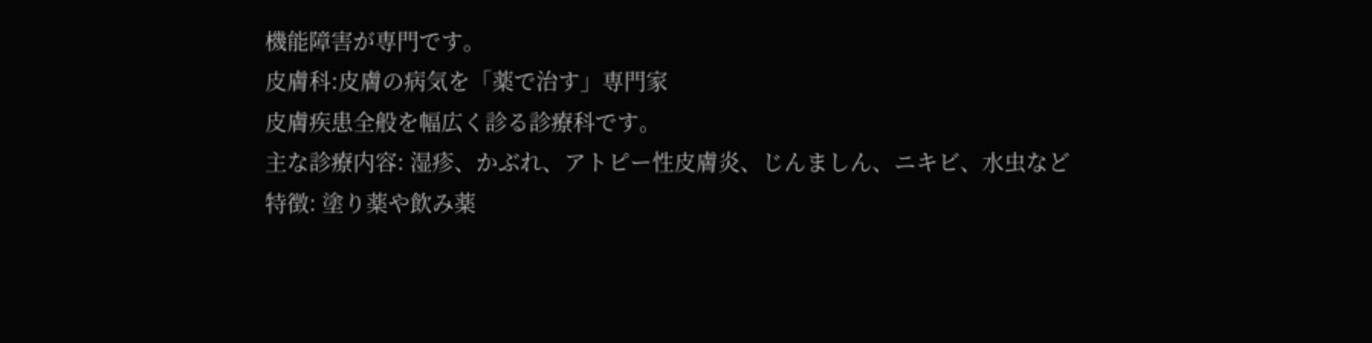機能障害が専門です。
皮膚科:皮膚の病気を「薬で治す」専門家
皮膚疾患全般を幅広く診る診療科です。
主な診療内容: 湿疹、かぶれ、アトピー性皮膚炎、じんましん、ニキビ、水虫など
特徴: 塗り薬や飲み薬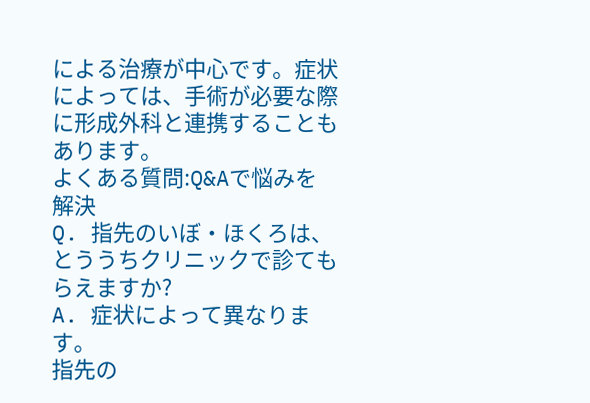による治療が中心です。症状によっては、手術が必要な際に形成外科と連携することもあります。
よくある質問:Q&Aで悩みを解決
Q. 指先のいぼ・ほくろは、とううちクリニックで診てもらえますか?
A. 症状によって異なります。
指先の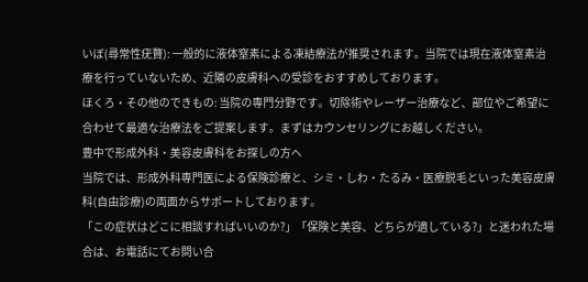いぼ(尋常性疣贅): 一般的に液体窒素による凍結療法が推奨されます。当院では現在液体窒素治療を行っていないため、近隣の皮膚科への受診をおすすめしております。
ほくろ・その他のできもの: 当院の専門分野です。切除術やレーザー治療など、部位やご希望に合わせて最適な治療法をご提案します。まずはカウンセリングにお越しください。
豊中で形成外科・美容皮膚科をお探しの方へ
当院では、形成外科専門医による保険診療と、シミ・しわ・たるみ・医療脱毛といった美容皮膚科(自由診療)の両面からサポートしております。
「この症状はどこに相談すればいいのか?」「保険と美容、どちらが適している?」と迷われた場合は、お電話にてお問い合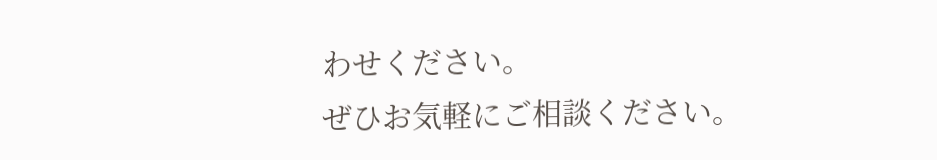わせください。
ぜひお気軽にご相談ください。